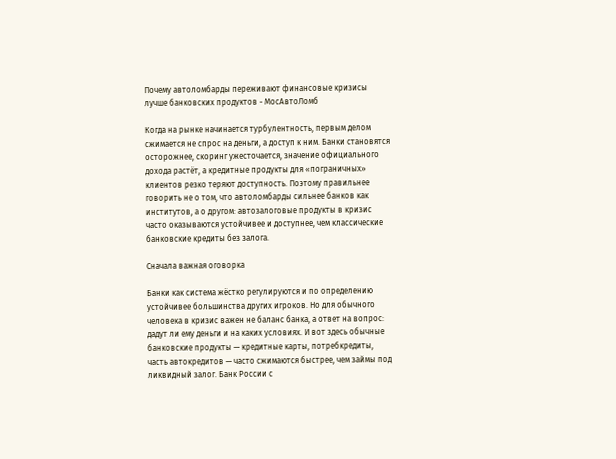Почему автоломбарды переживают финансовые кризисы лучше банковских продуктов - МосАвтоЛомб

Когда на рынке начинается турбулентность, первым делом сжимается не спрос на деньги, а доступ к ним. Банки становятся осторожнее, скоринг ужесточается, значение официального дохода растёт, а кредитные продукты для «пограничных» клиентов резко теряют доступность. Поэтому правильнее говорить не о том, что автоломбарды сильнее банков как институтов, а о другом: автозалоговые продукты в кризис часто оказываются устойчивее и доступнее, чем классические банковские кредиты без залога.

Сначала важная оговорка

Банки как система жёстко регулируются и по определению устойчивее большинства других игроков. Но для обычного человека в кризис важен не баланс банка, а ответ на вопрос: дадут ли ему деньги и на каких условиях. И вот здесь обычные банковские продукты — кредитные карты, потребкредиты, часть автокредитов — часто сжимаются быстрее, чем займы под ликвидный залог. Банк России с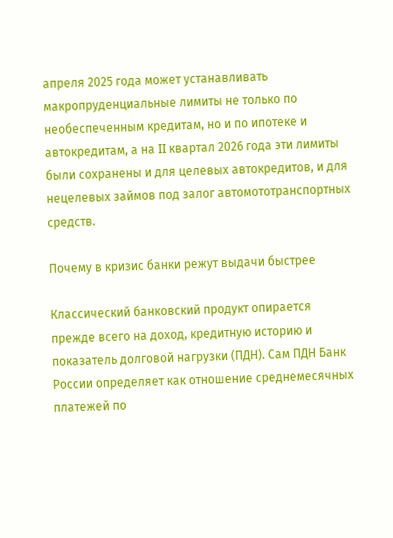апреля 2025 года может устанавливать макропруденциальные лимиты не только по необеспеченным кредитам, но и по ипотеке и автокредитам, а на II квартал 2026 года эти лимиты были сохранены и для целевых автокредитов, и для нецелевых займов под залог автомототранспортных средств.

Почему в кризис банки режут выдачи быстрее

Классический банковский продукт опирается прежде всего на доход, кредитную историю и показатель долговой нагрузки (ПДН). Сам ПДН Банк России определяет как отношение среднемесячных платежей по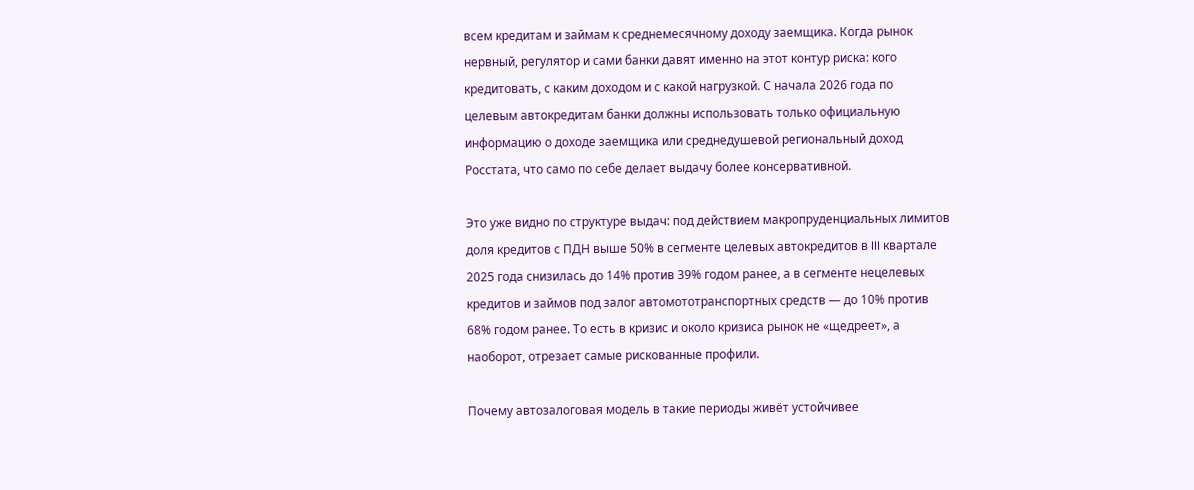всем кредитам и займам к среднемесячному доходу заемщика. Когда рынок нервный, регулятор и сами банки давят именно на этот контур риска: кого кредитовать, с каким доходом и с какой нагрузкой. С начала 2026 года по целевым автокредитам банки должны использовать только официальную информацию о доходе заемщика или среднедушевой региональный доход Росстата, что само по себе делает выдачу более консервативной.

Это уже видно по структуре выдач: под действием макропруденциальных лимитов доля кредитов с ПДН выше 50% в сегменте целевых автокредитов в III квартале 2025 года снизилась до 14% против 39% годом ранее, а в сегменте нецелевых кредитов и займов под залог автомототранспортных средств — до 10% против 68% годом ранее. То есть в кризис и около кризиса рынок не «щедреет», а наоборот, отрезает самые рискованные профили.

Почему автозалоговая модель в такие периоды живёт устойчивее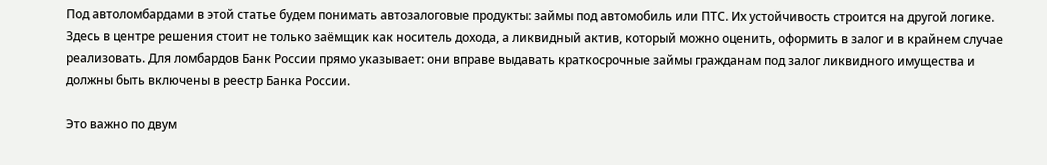Под автоломбардами в этой статье будем понимать автозалоговые продукты: займы под автомобиль или ПТС. Их устойчивость строится на другой логике. Здесь в центре решения стоит не только заёмщик как носитель дохода, а ликвидный актив, который можно оценить, оформить в залог и в крайнем случае реализовать. Для ломбардов Банк России прямо указывает: они вправе выдавать краткосрочные займы гражданам под залог ликвидного имущества и должны быть включены в реестр Банка России.

Это важно по двум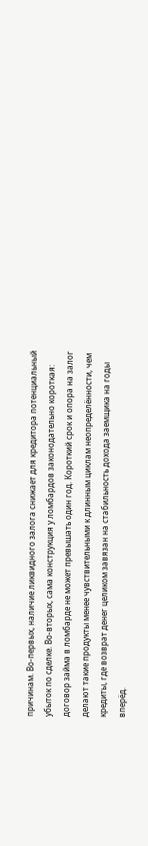причинам. Во-первых, наличие ликвидного залога снижает для кредитора потенциальный убыток по сделке. Во-вторых, сама конструкция у ломбардов законодательно короткая: договор займа в ломбарде не может превышать один год. Короткий срок и опора на залог делают такие продукты менее чувствительными к длинным циклам неопределённости, чем кредиты, где возврат денег целиком завязан на стабильность дохода заемщика на годы вперёд.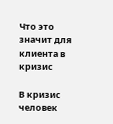Что это значит для клиента в кризис

В кризис человек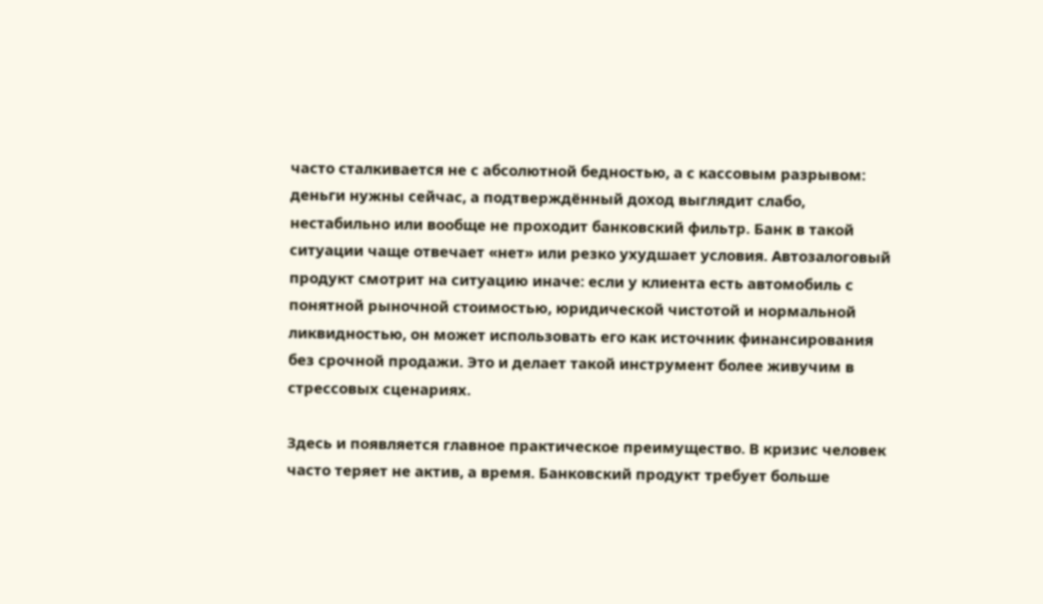часто сталкивается не с абсолютной бедностью, а с кассовым разрывом: деньги нужны сейчас, а подтверждённый доход выглядит слабо, нестабильно или вообще не проходит банковский фильтр. Банк в такой ситуации чаще отвечает «нет» или резко ухудшает условия. Автозалоговый продукт смотрит на ситуацию иначе: если у клиента есть автомобиль с понятной рыночной стоимостью, юридической чистотой и нормальной ликвидностью, он может использовать его как источник финансирования без срочной продажи. Это и делает такой инструмент более живучим в стрессовых сценариях.

Здесь и появляется главное практическое преимущество. В кризис человек часто теряет не актив, а время. Банковский продукт требует больше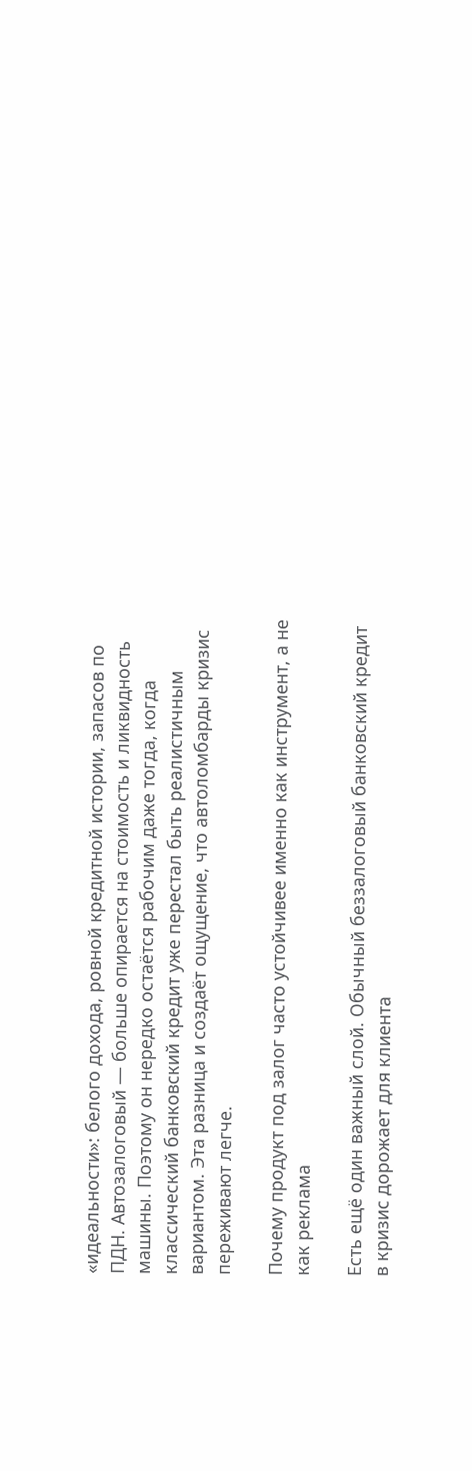«идеальности»: белого дохода, ровной кредитной истории, запасов по ПДН. Автозалоговый — больше опирается на стоимость и ликвидность машины. Поэтому он нередко остаётся рабочим даже тогда, когда классический банковский кредит уже перестал быть реалистичным вариантом. Эта разница и создаёт ощущение, что автоломбарды кризис переживают легче.

Почему продукт под залог часто устойчивее именно как инструмент, а не как реклама

Есть ещё один важный слой. Обычный беззалоговый банковский кредит в кризис дорожает для клиента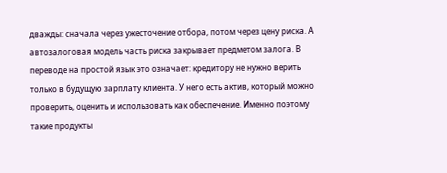дважды: сначала через ужесточение отбора, потом через цену риска. А автозалоговая модель часть риска закрывает предметом залога. В переводе на простой язык это означает: кредитору не нужно верить только в будущую зарплату клиента. У него есть актив, который можно проверить, оценить и использовать как обеспечение. Именно поэтому такие продукты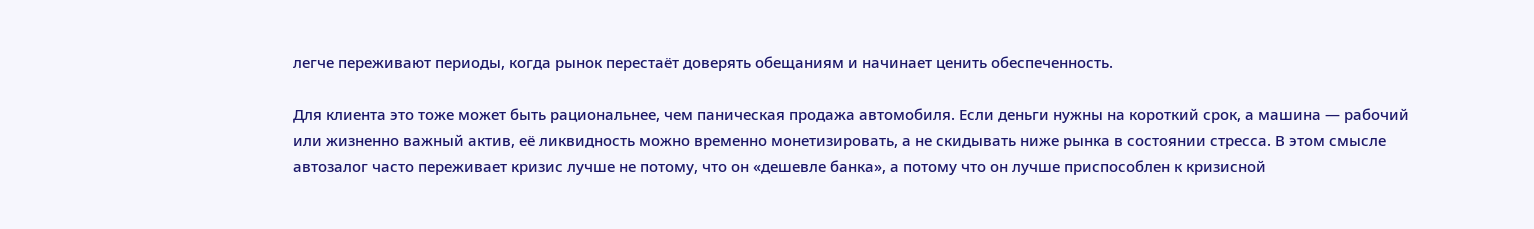легче переживают периоды, когда рынок перестаёт доверять обещаниям и начинает ценить обеспеченность.

Для клиента это тоже может быть рациональнее, чем паническая продажа автомобиля. Если деньги нужны на короткий срок, а машина — рабочий или жизненно важный актив, её ликвидность можно временно монетизировать, а не скидывать ниже рынка в состоянии стресса. В этом смысле автозалог часто переживает кризис лучше не потому, что он «дешевле банка», а потому что он лучше приспособлен к кризисной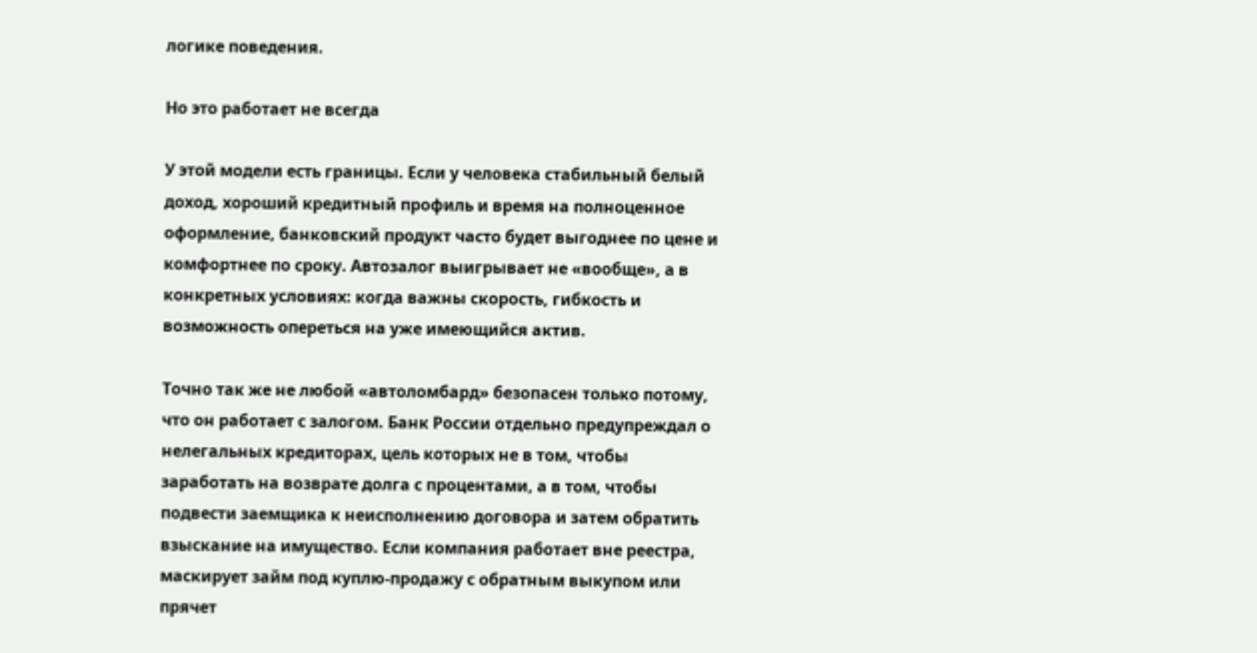логике поведения.

Но это работает не всегда

У этой модели есть границы. Если у человека стабильный белый доход, хороший кредитный профиль и время на полноценное оформление, банковский продукт часто будет выгоднее по цене и комфортнее по сроку. Автозалог выигрывает не «вообще», а в конкретных условиях: когда важны скорость, гибкость и возможность опереться на уже имеющийся актив.

Точно так же не любой «автоломбард» безопасен только потому, что он работает с залогом. Банк России отдельно предупреждал о нелегальных кредиторах, цель которых не в том, чтобы заработать на возврате долга с процентами, а в том, чтобы подвести заемщика к неисполнению договора и затем обратить взыскание на имущество. Если компания работает вне реестра, маскирует займ под куплю-продажу с обратным выкупом или прячет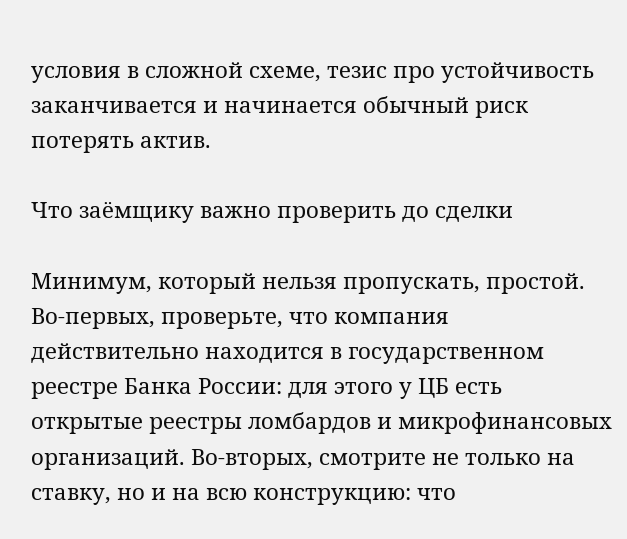условия в сложной схеме, тезис про устойчивость заканчивается и начинается обычный риск потерять актив.

Что заёмщику важно проверить до сделки

Минимум, который нельзя пропускать, простой. Во-первых, проверьте, что компания действительно находится в государственном реестре Банка России: для этого у ЦБ есть открытые реестры ломбардов и микрофинансовых организаций. Во-вторых, смотрите не только на ставку, но и на всю конструкцию: что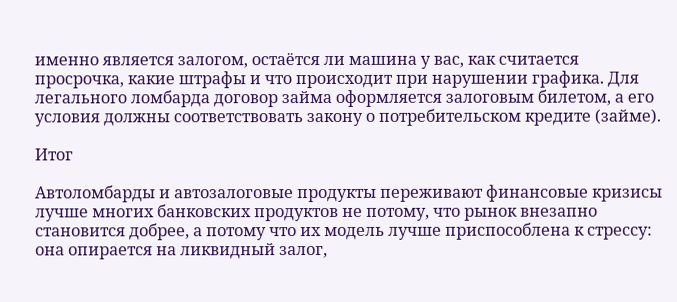именно является залогом, остаётся ли машина у вас, как считается просрочка, какие штрафы и что происходит при нарушении графика. Для легального ломбарда договор займа оформляется залоговым билетом, а его условия должны соответствовать закону о потребительском кредите (займе).

Итог

Автоломбарды и автозалоговые продукты переживают финансовые кризисы лучше многих банковских продуктов не потому, что рынок внезапно становится добрее, а потому что их модель лучше приспособлена к стрессу: она опирается на ликвидный залог,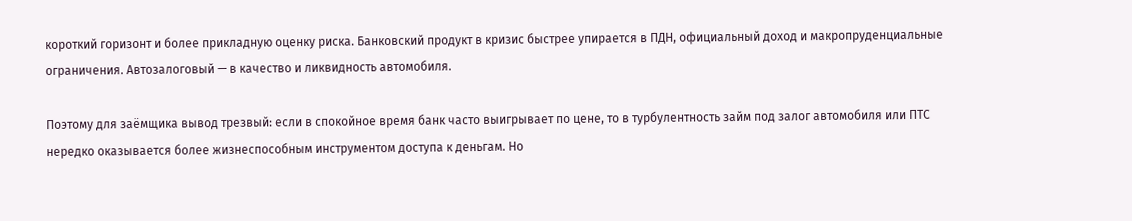короткий горизонт и более прикладную оценку риска. Банковский продукт в кризис быстрее упирается в ПДН, официальный доход и макропруденциальные ограничения. Автозалоговый — в качество и ликвидность автомобиля.

Поэтому для заёмщика вывод трезвый: если в спокойное время банк часто выигрывает по цене, то в турбулентность займ под залог автомобиля или ПТС нередко оказывается более жизнеспособным инструментом доступа к деньгам. Но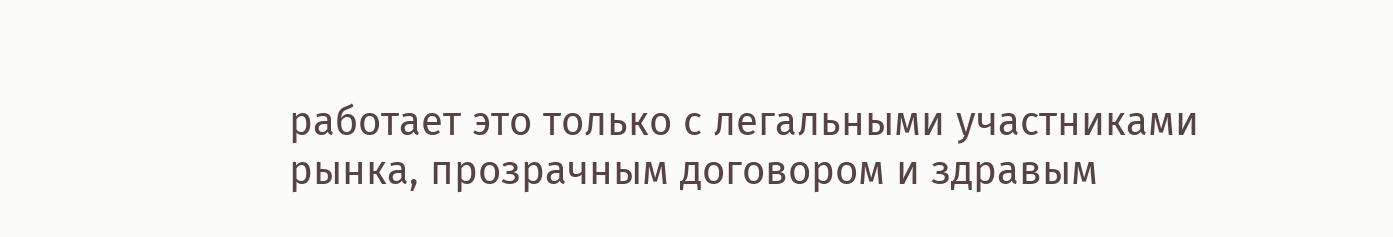работает это только с легальными участниками рынка, прозрачным договором и здравым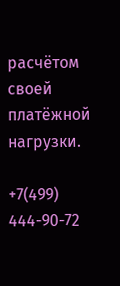расчётом своей платёжной нагрузки.

+7(499) 444-90-72